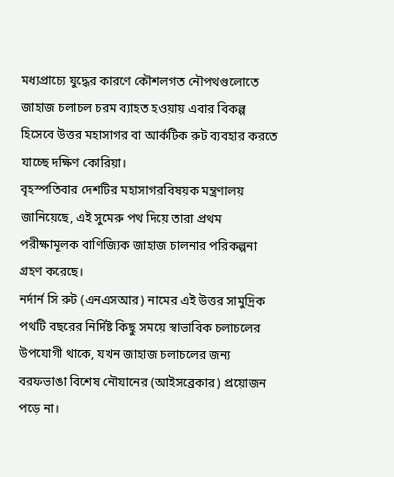মধ্যপ্রাচ্যে যুদ্ধের কারণে কৌশলগত নৌপথগুলোতে জাহাজ চলাচল চরম ব্যাহত হওয়ায় এবার বিকল্প হিসেবে উত্তর মহাসাগর বা আর্কটিক রুট ব্যবহার করতে যাচ্ছে দক্ষিণ কোরিয়া।
বৃহস্পতিবার দেশটির মহাসাগরবিষয়ক মন্ত্রণালয় জানিয়েছে, এই সুমেরু পথ দিয়ে তারা প্রথম পরীক্ষামূলক বাণিজ্যিক জাহাজ চালনার পরিকল্পনা গ্রহণ করেছে।
নর্দার্ন সি রুট (এনএসআর) নামের এই উত্তর সামুদ্রিক পথটি বছরের নির্দিষ্ট কিছু সময়ে স্বাভাবিক চলাচলের উপযোগী থাকে, যখন জাহাজ চলাচলের জন্য বরফভাঙা বিশেষ নৌযানের (আইসব্রেকার) প্রয়োজন পড়ে না।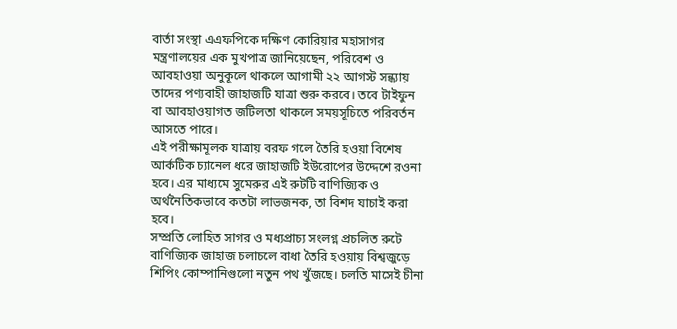বার্তা সংস্থা এএফপিকে দক্ষিণ কোরিয়ার মহাসাগর মন্ত্রণালয়ের এক মুখপাত্র জানিয়েছেন, পরিবেশ ও আবহাওয়া অনুকূলে থাকলে আগামী ২২ আগস্ট সন্ধ্যায় তাদের পণ্যবাহী জাহাজটি যাত্রা শুরু করবে। তবে টাইফুন বা আবহাওয়াগত জটিলতা থাকলে সময়সূচিতে পরিবর্তন আসতে পারে।
এই পরীক্ষামূলক যাত্রায় বরফ গলে তৈরি হওয়া বিশেষ আর্কটিক চ্যানেল ধরে জাহাজটি ইউরোপের উদ্দেশে রওনা হবে। এর মাধ্যমে সুমেরুর এই রুটটি বাণিজ্যিক ও অর্থনৈতিকভাবে কতটা লাভজনক, তা বিশদ যাচাই করা হবে।
সম্প্রতি লোহিত সাগর ও মধ্যপ্রাচ্য সংলগ্ন প্রচলিত রুটে বাণিজ্যিক জাহাজ চলাচলে বাধা তৈরি হওয়ায় বিশ্বজুড়ে শিপিং কোম্পানিগুলো নতুন পথ খুঁজছে। চলতি মাসেই চীনা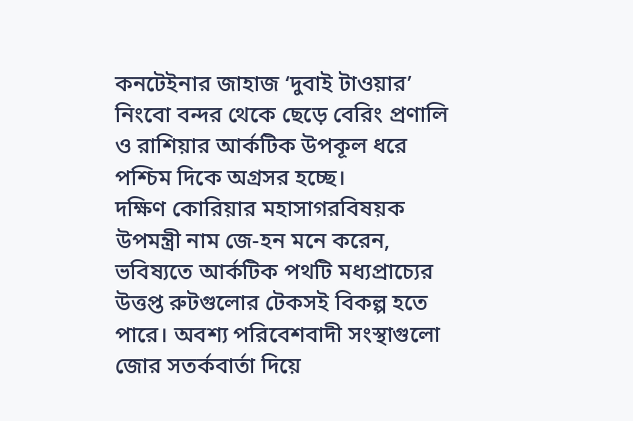কনটেইনার জাহাজ ‘দুবাই টাওয়ার’ নিংবো বন্দর থেকে ছেড়ে বেরিং প্রণালি ও রাশিয়ার আর্কটিক উপকূল ধরে পশ্চিম দিকে অগ্রসর হচ্ছে।
দক্ষিণ কোরিয়ার মহাসাগরবিষয়ক উপমন্ত্রী নাম জে-হন মনে করেন, ভবিষ্যতে আর্কটিক পথটি মধ্যপ্রাচ্যের উত্তপ্ত রুটগুলোর টেকসই বিকল্প হতে পারে। অবশ্য পরিবেশবাদী সংস্থাগুলো জোর সতর্কবার্তা দিয়ে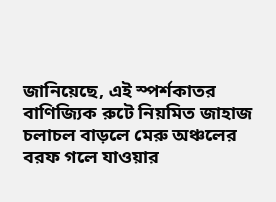জানিয়েছে, এই স্পর্শকাতর বাণিজ্যিক রুটে নিয়মিত জাহাজ চলাচল বাড়লে মেরু অঞ্চলের বরফ গলে যাওয়ার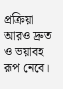প্রক্রিয়া আরও দ্রুত ও ভয়াবহ রূপ নেবে।